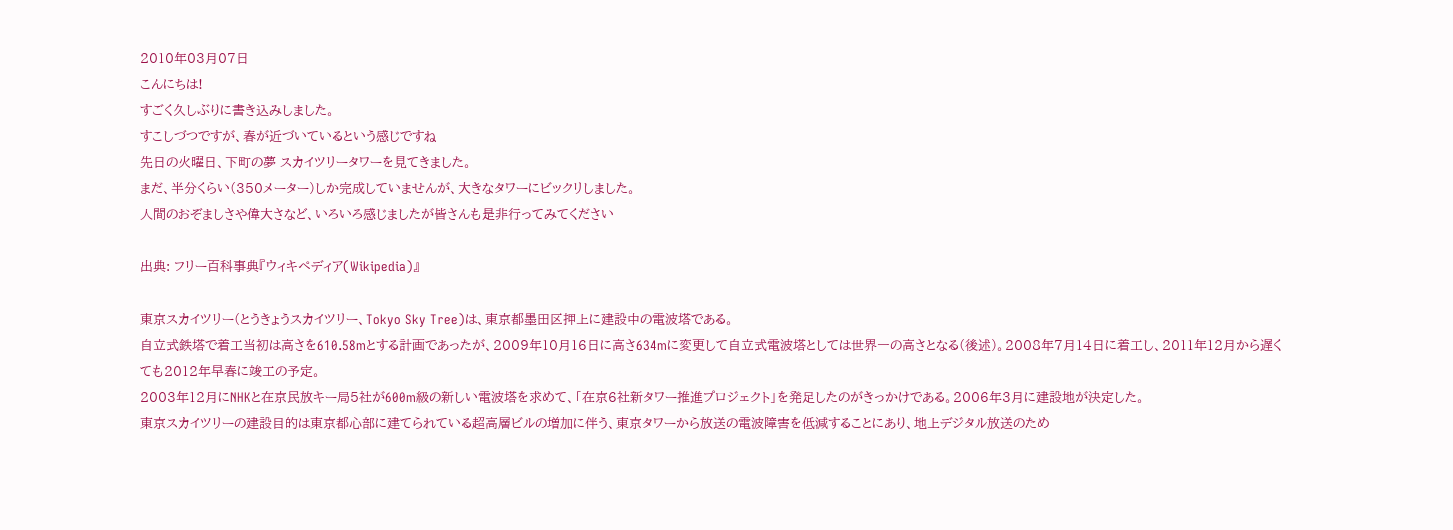2010年03月07日
こんにちは!
すごく久しぶりに書き込みしました。
すこしづつですが、春が近づいているという感じですね
先日の火曜日、下町の夢 スカイツリータワーを見てきました。
まだ、半分くらい(350メーター)しか完成していませんが、大きなタワーにビックリしました。
人間のおぞましさや偉大さなど、いろいろ感じましたが皆さんも是非行ってみてください

出典: フリー百科事典『ウィキペディア(Wikipedia)』

東京スカイツリー(とうきょうスカイツリー、Tokyo Sky Tree)は、東京都墨田区押上に建設中の電波塔である。
自立式鉄塔で着工当初は高さを610.58mとする計画であったが、2009年10月16日に高さ634mに変更して自立式電波塔としては世界一の高さとなる(後述)。2008年7月14日に着工し、2011年12月から遅くても2012年早春に竣工の予定。
2003年12月にNHKと在京民放キー局5社が600m級の新しい電波塔を求めて、「在京6社新タワー推進プロジェクト」を発足したのがきっかけである。2006年3月に建設地が決定した。
東京スカイツリーの建設目的は東京都心部に建てられている超高層ビルの増加に伴う、東京タワーから放送の電波障害を低減することにあり、地上デジタル放送のため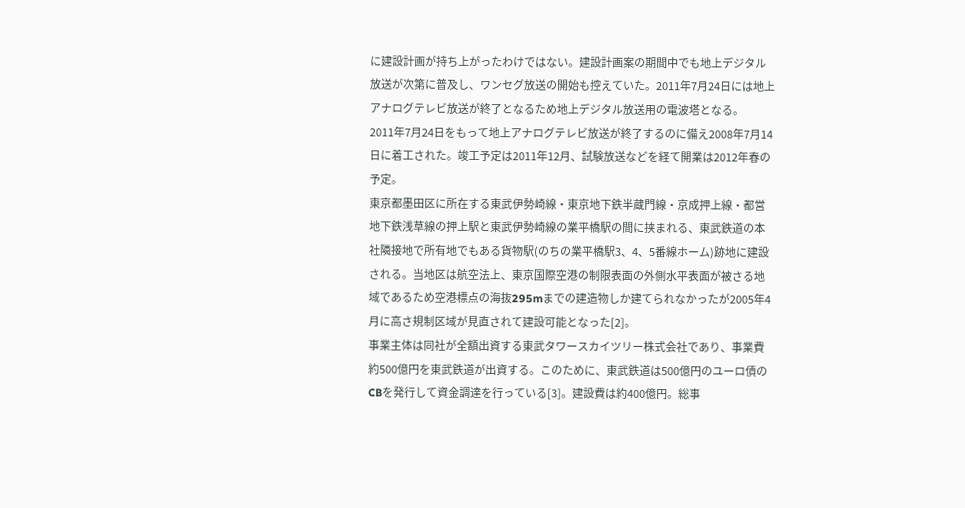に建設計画が持ち上がったわけではない。建設計画案の期間中でも地上デジタル放送が次第に普及し、ワンセグ放送の開始も控えていた。2011年7月24日には地上アナログテレビ放送が終了となるため地上デジタル放送用の電波塔となる。
2011年7月24日をもって地上アナログテレビ放送が終了するのに備え2008年7月14日に着工された。竣工予定は2011年12月、試験放送などを経て開業は2012年春の予定。
東京都墨田区に所在する東武伊勢崎線・東京地下鉄半蔵門線・京成押上線・都営地下鉄浅草線の押上駅と東武伊勢崎線の業平橋駅の間に挟まれる、東武鉄道の本社隣接地で所有地でもある貨物駅(のちの業平橋駅3、4、5番線ホーム)跡地に建設される。当地区は航空法上、東京国際空港の制限表面の外側水平表面が被さる地域であるため空港標点の海抜295mまでの建造物しか建てられなかったが2005年4月に高さ規制区域が見直されて建設可能となった[2]。
事業主体は同社が全額出資する東武タワースカイツリー株式会社であり、事業費約500億円を東武鉄道が出資する。このために、東武鉄道は500億円のユーロ債のCBを発行して資金調達を行っている[3]。建設費は約400億円。総事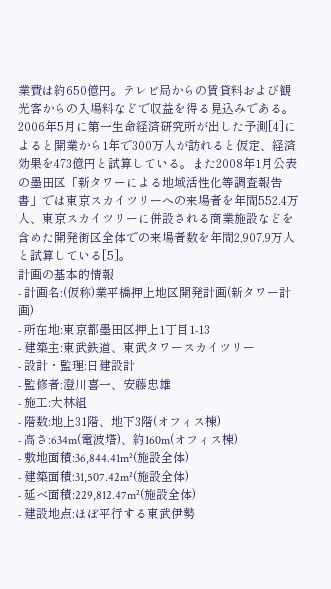業費は約650億円。テレビ局からの賃貸料および観光客からの入場料などで収益を得る見込みである。
2006年5月に第一生命経済研究所が出した予測[4]によると開業から1年で300万人が訪れると仮定、経済効果を473億円と試算している。また2008年1月公表の墨田区「新タワーによる地域活性化等調査報告書」では東京スカイツリーへの来場者を年間552.4万人、東京スカイツリーに併設される商業施設などを含めた開発街区全体での来場者数を年間2,907.9万人と試算している[5]。
計画の基本的情報
- 計画名:(仮称)業平橋押上地区開発計画(新タワー計画)
- 所在地:東京都墨田区押上1丁目1-13
- 建築主:東武鉄道、東武タワースカイツリー
- 設計・監理:日建設計
- 監修者:澄川喜一、安藤忠雄
- 施工:大林組
- 階数:地上31階、地下3階(オフィス棟)
- 高さ:634m(電波塔)、約160m(オフィス棟)
- 敷地面積:36,844.41m²(施設全体)
- 建築面積:31,507.42m²(施設全体)
- 延べ面積:229,812.47m²(施設全体)
- 建設地点:ほぼ平行する東武伊勢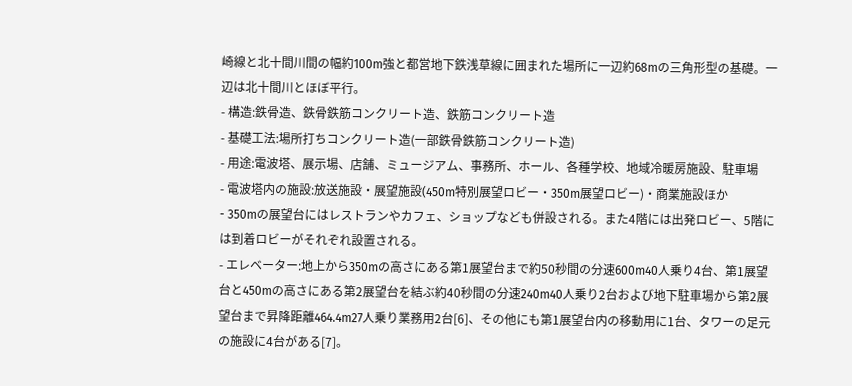崎線と北十間川間の幅約100m強と都営地下鉄浅草線に囲まれた場所に一辺約68mの三角形型の基礎。一辺は北十間川とほぼ平行。
- 構造:鉄骨造、鉄骨鉄筋コンクリート造、鉄筋コンクリート造
- 基礎工法:場所打ちコンクリート造(一部鉄骨鉄筋コンクリート造)
- 用途:電波塔、展示場、店舗、ミュージアム、事務所、ホール、各種学校、地域冷暖房施設、駐車場
- 電波塔内の施設:放送施設・展望施設(450m特別展望ロビー・350m展望ロビー)・商業施設ほか
- 350mの展望台にはレストランやカフェ、ショップなども併設される。また4階には出発ロビー、5階には到着ロビーがそれぞれ設置される。
- エレベーター:地上から350mの高さにある第1展望台まで約50秒間の分速600m40人乗り4台、第1展望台と450mの高さにある第2展望台を結ぶ約40秒間の分速240m40人乗り2台および地下駐車場から第2展望台まで昇降距離464.4m27人乗り業務用2台[6]、その他にも第1展望台内の移動用に1台、タワーの足元の施設に4台がある[7]。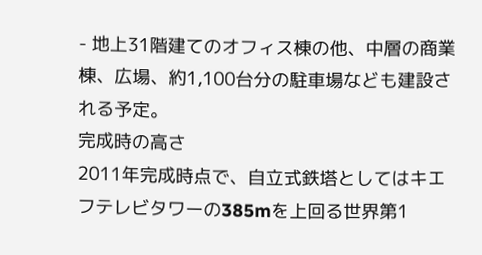- 地上31階建てのオフィス棟の他、中層の商業棟、広場、約1,100台分の駐車場なども建設される予定。
完成時の高さ
2011年完成時点で、自立式鉄塔としてはキエフテレビタワーの385mを上回る世界第1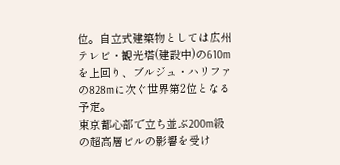位。自立式建築物としては広州テレビ・観光塔(建設中)の610mを上回り、ブルジュ・ハリファの828mに次ぐ世界第2位となる予定。
東京都心部で立ち並ぶ200m級の超高層ビルの影響を受け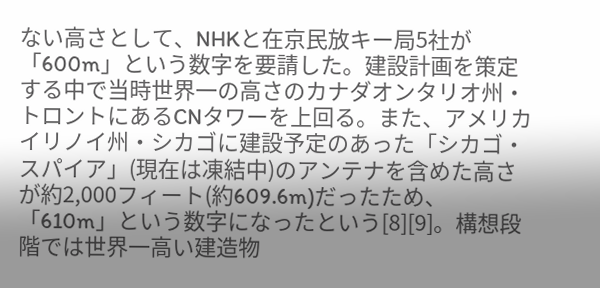ない高さとして、NHKと在京民放キー局5社が「600m」という数字を要請した。建設計画を策定する中で当時世界一の高さのカナダオンタリオ州・トロントにあるCNタワーを上回る。また、アメリカイリノイ州・シカゴに建設予定のあった「シカゴ・スパイア」(現在は凍結中)のアンテナを含めた高さが約2,000フィート(約609.6m)だったため、「610m」という数字になったという[8][9]。構想段階では世界一高い建造物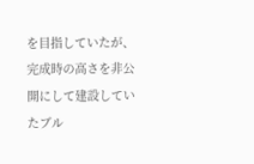を目指していたが、完成時の高さを非公開にして建設していたブル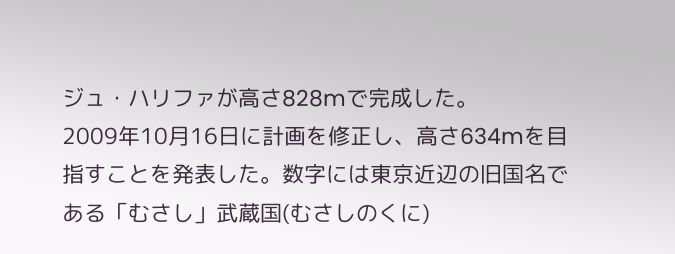ジュ・ハリファが高さ828mで完成した。
2009年10月16日に計画を修正し、高さ634mを目指すことを発表した。数字には東京近辺の旧国名である「むさし」武蔵国(むさしのくに)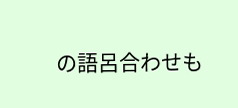の語呂合わせも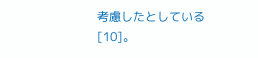考慮したとしている[10]。